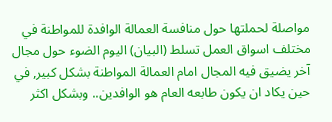مواصلة لحملتها حول منافسة العمالة الوافدة للمواطنة في مختلف اسواق العمل تسلط (البيان) اليوم الضوء حول مجال آخر يضيق فيه المجال امام العمالة المواطنة بشكل كبير, في حين يكاد ان يكون طابعه العام هو الوافدين.. وبشكل اكثر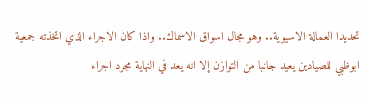تحديدا العمالة الاسيوية.. وهو مجال اسواق الاسماك.. واذا كان الاجراء الذي اتخذته جمعية ابوظبي للصيادين يعيد جانبا من التوازن إلا انه يعد في النهاية مجرد اجراء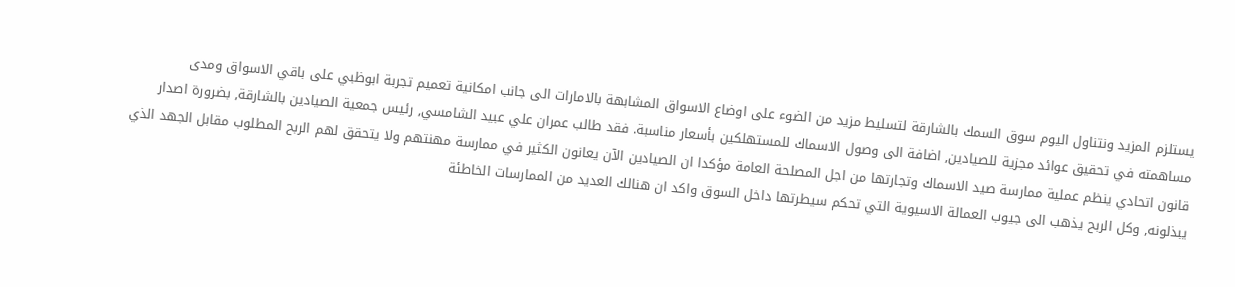يستلزم المزيد ونتناول اليوم سوق السمك بالشارقة لتسليط مزيد من الضوء على اوضاع الاسواق المشابهة بالامارات الى جانب امكانية تعميم تجربة ابوظبي على باقي الاسواق ومدى مساهمته في تحقيق عوائد مجزية للصيادين, اضافة الى وصول الاسماك للمستهلكين بأسعار مناسبة. فقد طالب عمران علي عبيد الشامسي, رئيس جمعية الصيادين بالشارقة, بضرورة اصدار قانون اتحادي ينظم عملية ممارسة صيد الاسماك وتجارتها من اجل المصلحة العامة مؤكدا ان الصيادين الآن يعانون الكثير في ممارسة مهنتهم ولا يتحقق لهم الربح المطلوب مقابل الجهد الذي يبذلونه, وكل الربح يذهب الى جيوب العمالة الاسيوية التي تحكم سيطرتها داخل السوق واكد ان هنالك العديد من الممارسات الخاطئة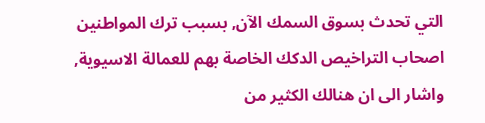التي تحدث بسوق السمك الآن, بسبب ترك المواطنين اصحاب التراخيص الدكك الخاصة بهم للعمالة الاسيوية, واشار الى ان هنالك الكثير من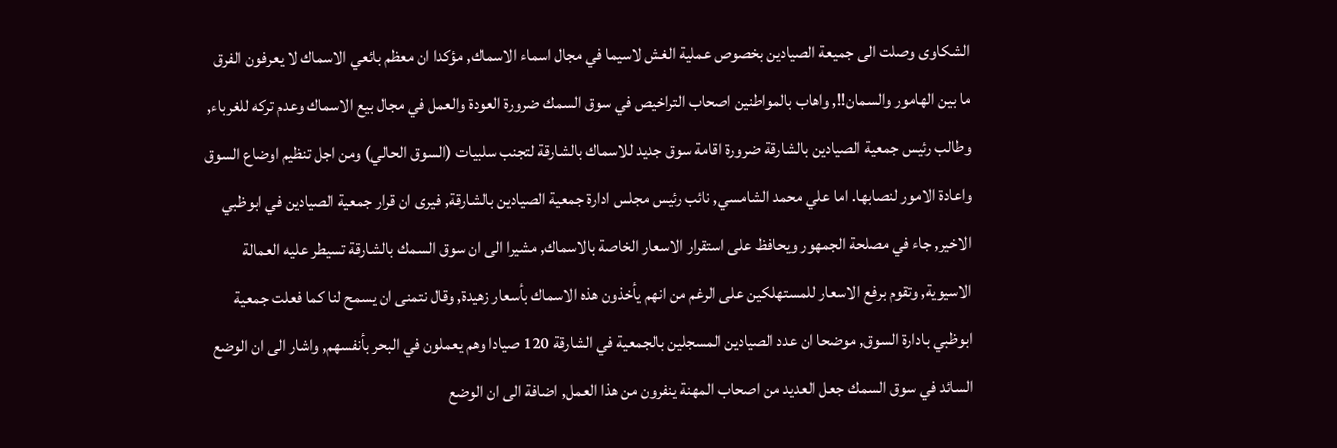الشكاوى وصلت الى جميعة الصيادين بخصوص عملية الغش لاسيما في مجال اسماء الاسماك, مؤكدا ان معظم بائعي الاسماك لا يعرفون الفرق ما بين الهامور والسمان!!, واهاب بالمواطنين اصحاب التراخيص في سوق السمك ضرورة العودة والعمل في مجال بيع الاسماك وعدم تركه للغرباء, وطالب رئيس جمعية الصيادين بالشارقة ضرورة اقامة سوق جديد للاسماك بالشارقة لتجنب سلبيات (السوق الحالي) ومن اجل تنظيم اوضاع السوق واعادة الامور لنصابها. اما علي محمد الشامسي, نائب رئيس مجلس ادارة جمعية الصيادين بالشارقة, فيرى ان قرار جمعية الصيادين في ابوظبي الاخير, جاء في مصلحة الجمهور ويحافظ على استقرار الاسعار الخاصة بالاسماك, مشيرا الى ان سوق السمك بالشارقة تسيطر عليه العمالة الاسيوية, وتقوم برفع الاسعار للمستهلكين على الرغم من انهم يأخذون هذه الاسماك بأسعار زهيدة, وقال نتمنى ان يسمح لنا كما فعلت جمعية ابوظبي بادارة السوق, موضحا ان عدد الصيادين المسجلين بالجمعية في الشارقة 120 صيادا وهم يعملون في البحر بأنفسهم, واشار الى ان الوضع السائد في سوق السمك جعل العديد من اصحاب المهنة ينفرون من هذا العمل, اضافة الى ان الوضع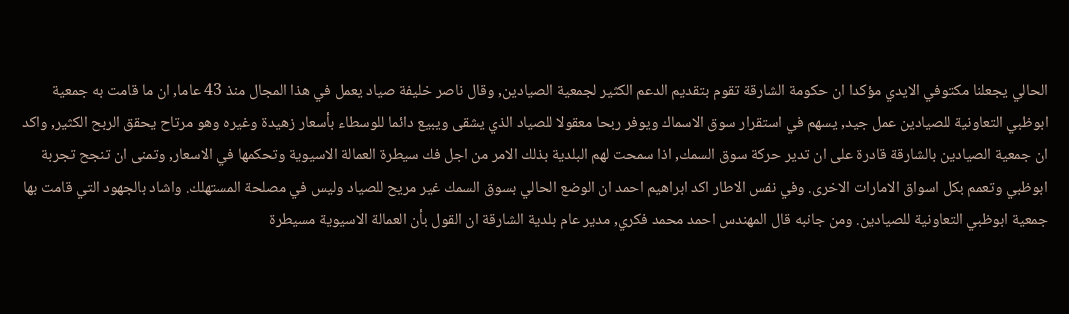الحالي يجعلنا مكتوفي الايدي مؤكدا ان حكومة الشارقة تقوم بتقديم الدعم الكثير لجمعية الصيادين, وقال ناصر خليفة صياد يعمل في هذا المجال منذ 43 عاما, ان ما قامت به جمعية ابوظبي التعاونية للصيادين عمل جيد, يسهم في استقرار سوق الاسماك ويوفر ربحا معقولا للصياد الذي يشقى ويبيع دائما للوسطاء بأسعار زهيدة وغيره وهو مرتاح يحقق الربح الكثير, واكد ان جمعية الصيادين بالشارقة قادرة على ان تدير حركة سوق السمك, اذا سمحت لهم البلدية بذلك الامر من اجل فك سيطرة العمالة الاسيوية وتحكمها في الاسعار, وتمنى ان تنجح تجربة ابوظبي وتعمم بكل اسواق الامارات الاخرى. وفي نفس الاطار اكد ابراهيم احمد ان الوضع الحالي بسوق السمك غير مريح للصياد وليس في مصلحة المستهلك. واشاد بالجهود التي قامت بها جمعية ابوظبي التعاونية للصيادين. ومن جانبه قال المهندس احمد محمد فكري, مدير عام بلدية الشارقة ان القول بأن العمالة الاسيوية مسيطرة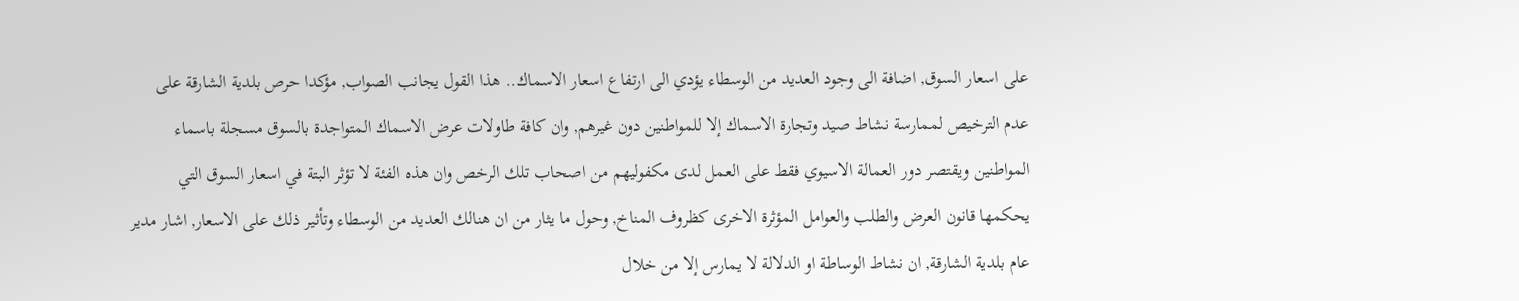على اسعار السوق, اضافة الى وجود العديد من الوسطاء يؤدي الى ارتفاع اسعار الاسماك.. هذا القول يجانب الصواب, مؤكدا حرص بلدية الشارقة على عدم الترخيص لممارسة نشاط صيد وتجارة الاسماك إلا للمواطنين دون غيرهم, وان كافة طاولات عرض الاسماك المتواجدة بالسوق مسجلة باسماء المواطنين ويقتصر دور العمالة الاسيوي فقط على العمل لدى مكفوليهم من اصحاب تلك الرخص وان هذه الفئة لا تؤثر البتة في اسعار السوق التي يحكمها قانون العرض والطلب والعوامل المؤثرة الاخرى كظروف المناخ, وحول ما يثار من ان هنالك العديد من الوسطاء وتأثير ذلك على الاسعار, اشار مدير عام بلدية الشارقة, ان نشاط الوساطة او الدلالة لا يمارس إلا من خلال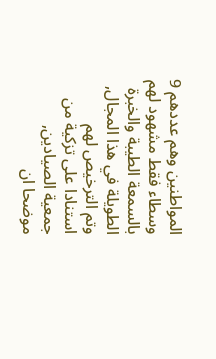المواطنين وهم عددهم 9 وسطاء فقط مشهود لهم بالسمعة الطيبة والخبرة الطويلة في هذا المجال, وتم الترخيص لهم استنادا على تزكية من جمعية الصيادين, موضحا ان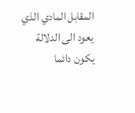المقابل المادي الذي يعود الى الدلالة يكون دائما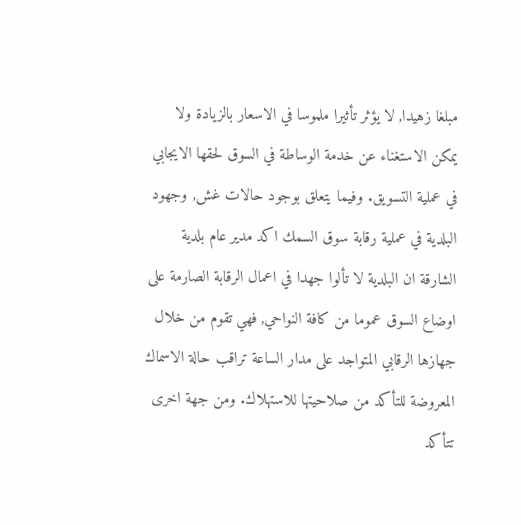مبلغا زهيدا, لا يؤثر تأثيرا ملموسا في الاسعار بالزيادة ولا يمكن الاستغناء عن خدمة الوساطة في السوق لحقها الايجابي في عملية التسويق. وفيما يتعلق بوجود حالات غش, وجهود البلدية في عملية رقابة سوق السمك اكد مدير عام بلدية الشارقة ان البلدية لا تألوا جهدا في اعمال الرقابة الصارمة على اوضاع السوق عموما من كافة النواحي, فهي تقوم من خلال جهازها الرقابي المتواجد على مدار الساعة تراقب حالة الاسماك المعروضة للتأكد من صلاحيتها للاستهلاك. ومن جهة اخرى تتأكد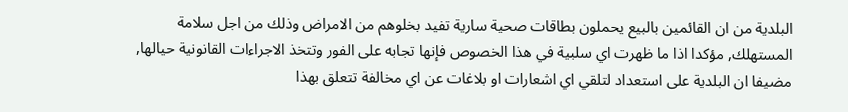البلدية من ان القائمين بالبيع يحملون بطاقات صحية سارية تفيد بخلوهم من الامراض وذلك من اجل سلامة المستهلك, مؤكدا اذا ما ظهرت اي سلبية في هذا الخصوص فإنها تجابه على الفور وتتخذ الاجراءات القانونية حيالها, مضيفا ان البلدية على استعداد لتلقي اي اشعارات او بلاغات عن اي مخالفة تتعلق بهذا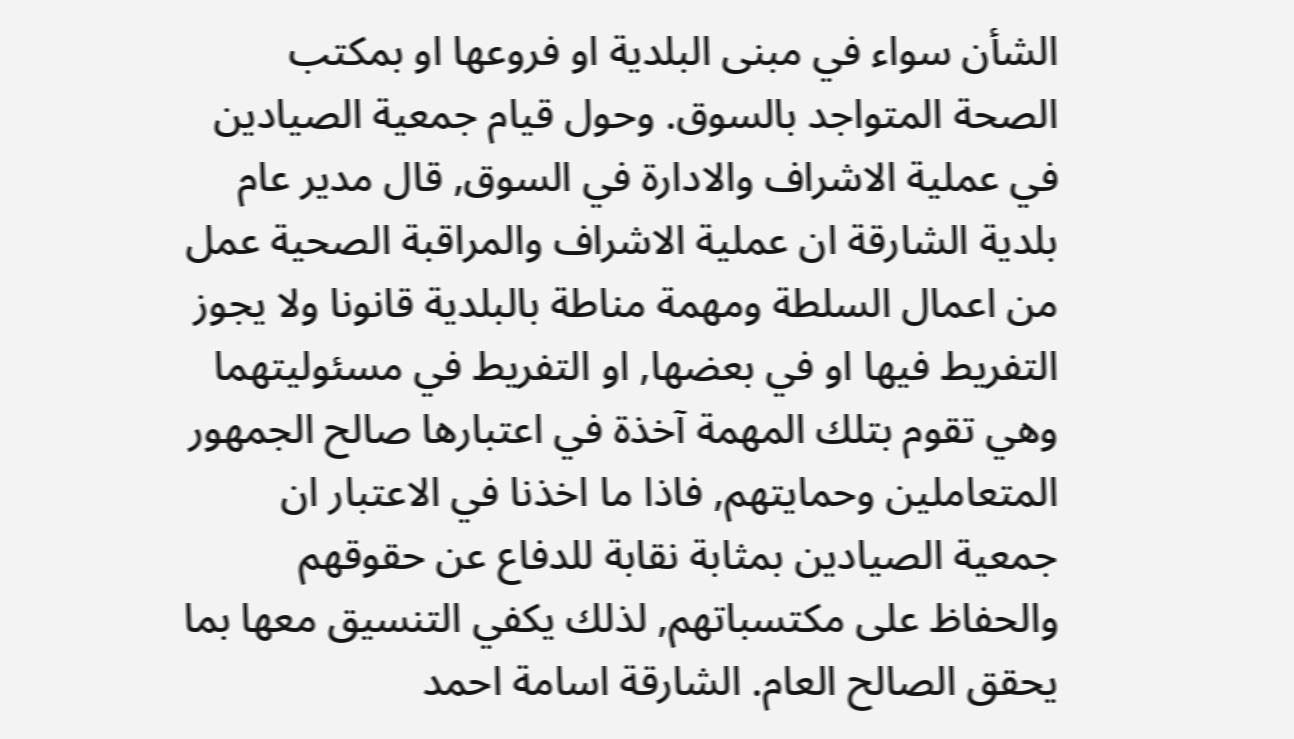الشأن سواء في مبنى البلدية او فروعها او بمكتب الصحة المتواجد بالسوق. وحول قيام جمعية الصيادين في عملية الاشراف والادارة في السوق, قال مدير عام بلدية الشارقة ان عملية الاشراف والمراقبة الصحية عمل من اعمال السلطة ومهمة مناطة بالبلدية قانونا ولا يجوز التفريط فيها او في بعضها, او التفريط في مسئوليتهما وهي تقوم بتلك المهمة آخذة في اعتبارها صالح الجمهور المتعاملين وحمايتهم, فاذا ما اخذنا في الاعتبار ان جمعية الصيادين بمثابة نقابة للدفاع عن حقوقهم والحفاظ على مكتسباتهم, لذلك يكفي التنسيق معها بما يحقق الصالح العام. الشارقة اسامة احمد